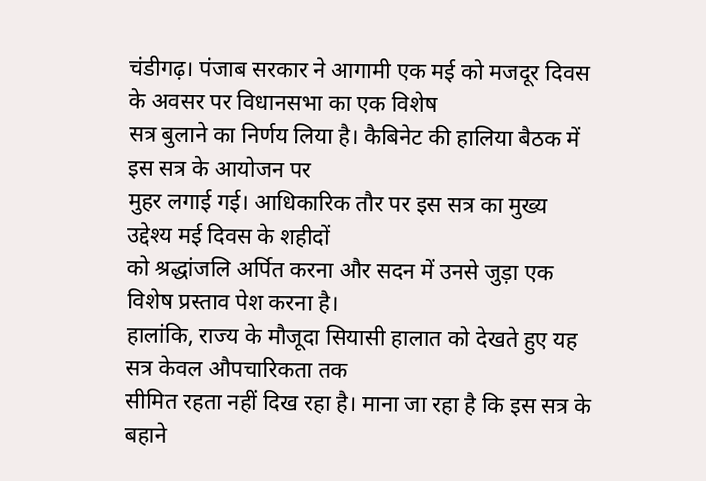चंडीगढ़। पंजाब सरकार ने आगामी एक मई को मजदूर दिवस के अवसर पर विधानसभा का एक विशेष
सत्र बुलाने का निर्णय लिया है। कैबिनेट की हालिया बैठक में इस सत्र के आयोजन पर
मुहर लगाई गई। आधिकारिक तौर पर इस सत्र का मुख्य उद्देश्य मई दिवस के शहीदों
को श्रद्धांजलि अर्पित करना और सदन में उनसे जुड़ा एक विशेष प्रस्ताव पेश करना है।
हालांकि, राज्य के मौजूदा सियासी हालात को देखते हुए यह सत्र केवल औपचारिकता तक
सीमित रहता नहीं दिख रहा है। माना जा रहा है कि इस सत्र के बहाने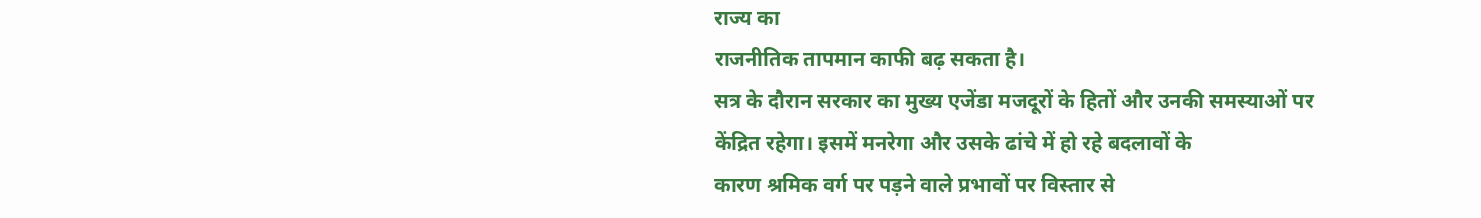राज्य का
राजनीतिक तापमान काफी बढ़ सकता है।
सत्र के दौरान सरकार का मुख्य एजेंडा मजदूरों के हितों और उनकी समस्याओं पर
केंद्रित रहेगा। इसमें मनरेगा और उसके ढांचे में हो रहे बदलावों के
कारण श्रमिक वर्ग पर पड़ने वाले प्रभावों पर विस्तार से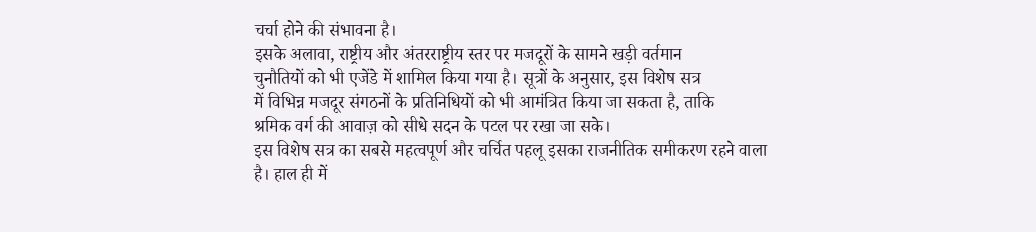चर्चा होने की संभावना है।
इसके अलावा, राष्ट्रीय और अंतरराष्ट्रीय स्तर पर मजदूरों के सामने खड़ी वर्तमान
चुनौतियों को भी एजेंडे में शामिल किया गया है। सूत्रों के अनुसार, इस विशेष सत्र
में विभिन्न मजदूर संगठनों के प्रतिनिधियों को भी आमंत्रित किया जा सकता है, ताकि
श्रमिक वर्ग की आवाज़ को सीधे सदन के पटल पर रखा जा सके।
इस विशेष सत्र का सबसे महत्वपूर्ण और चर्चित पहलू इसका राजनीतिक समीकरण रहने वाला
है। हाल ही में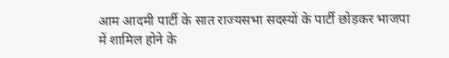आम आदमी पार्टी के सात राज्यसभा सदस्यों के पार्टी छोड़कर भाजपा
में शामिल होने के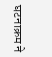घटनाक्रम ने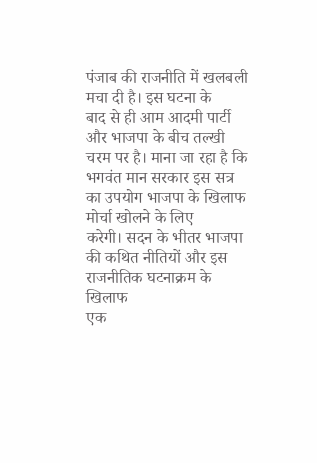पंजाब की राजनीति में खलबली मचा दी है। इस घटना के
बाद से ही आम आदमी पार्टी और भाजपा के बीच तल्खी चरम पर है। माना जा रहा है कि
भगवंत मान सरकार इस सत्र का उपयोग भाजपा के खिलाफ मोर्चा खोलने के लिए
करेगी। सदन के भीतर भाजपा की कथित नीतियों और इस राजनीतिक घटनाक्रम के खिलाफ
एक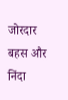जोरदार बहस और निंदा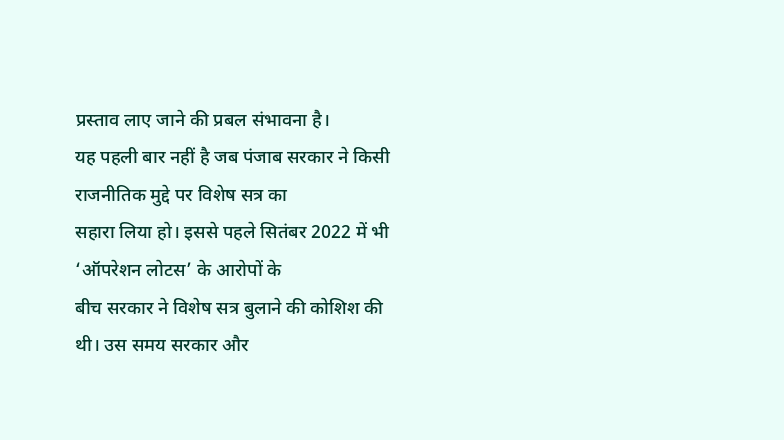प्रस्ताव लाए जाने की प्रबल संभावना है।
यह पहली बार नहीं है जब पंजाब सरकार ने किसी राजनीतिक मुद्दे पर विशेष सत्र का
सहारा लिया हो। इससे पहले सितंबर 2022 में भी ‘ऑपरेशन लोटस’ के आरोपों के
बीच सरकार ने विशेष सत्र बुलाने की कोशिश की थी। उस समय सरकार और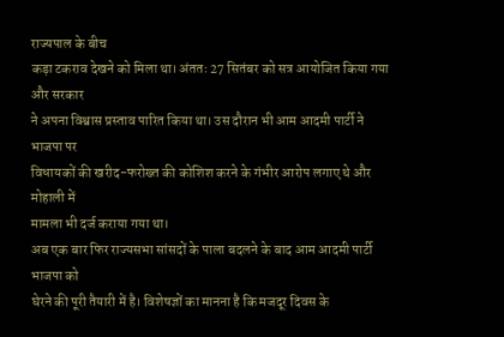राज्यपाल के बीच
कड़ा टकराव देखने को मिला था। अंततः 27 सितंबर को सत्र आयोजित किया गया और सरकार
ने अपना विश्वास प्रस्ताव पारित किया था। उस दौरान भी आम आदमी पार्टी ने भाजपा पर
विधायकों की खरीद-फरोख्त की कोशिश करने के गंभीर आरोप लगाए थे और मोहाली में
मामला भी दर्ज कराया गया था।
अब एक बार फिर राज्यसभा सांसदों के पाला बदलने के बाद आम आदमी पार्टी भाजपा को
घेरने की पूरी तैयारी में है। विशेषज्ञों का मानना है कि मजदूर दिवस के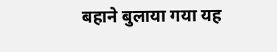बहाने बुलाया गया यह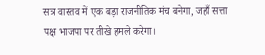सत्र वास्तव में एक बड़ा राजनीतिक मंच बनेगा, जहाँ सत्ता
पक्ष भाजपा पर तीखे हमले करेगा।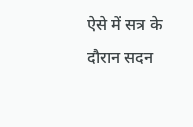ऐसे में सत्र के दौरान सदन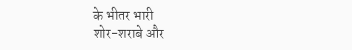के भीतर भारी
शोर-शराबे और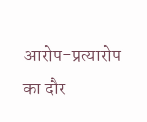आरोप-प्रत्यारोप का दौर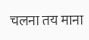चलना तय माना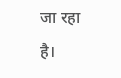जा रहा है।